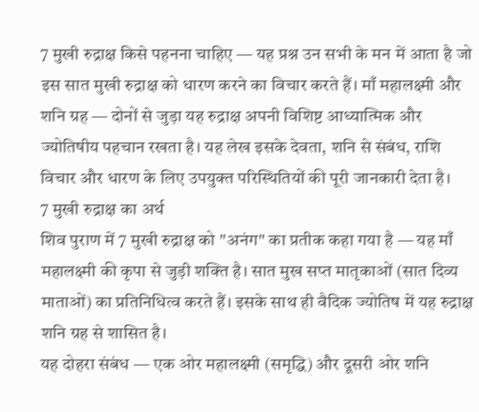7 मुखी रुद्राक्ष किसे पहनना चाहिए — यह प्रश्न उन सभी के मन में आता है जो इस सात मुखी रुद्राक्ष को धारण करने का विचार करते हैं। माँ महालक्ष्मी और शनि ग्रह — दोनों से जुड़ा यह रुद्राक्ष अपनी विशिष्ट आध्यात्मिक और ज्योतिषीय पहचान रखता है। यह लेख इसके देवता, शनि से संबंध, राशि विचार और धारण के लिए उपयुक्त परिस्थितियों की पूरी जानकारी देता है।
7 मुखी रुद्राक्ष का अर्थ
शिव पुराण में 7 मुखी रुद्राक्ष को "अनंग" का प्रतीक कहा गया है — यह माँ महालक्ष्मी की कृपा से जुड़ी शक्ति है। सात मुख सप्त मातृकाओं (सात दिव्य माताओं) का प्रतिनिधित्व करते हैं। इसके साथ ही वैदिक ज्योतिष में यह रुद्राक्ष शनि ग्रह से शासित है।
यह दोहरा संबंध — एक ओर महालक्ष्मी (समृद्धि) और दूसरी ओर शनि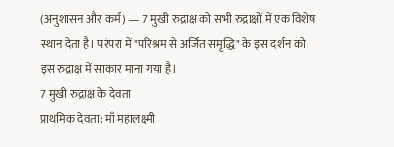(अनुशासन और कर्म) — 7 मुखी रुद्राक्ष को सभी रुद्राक्षों में एक विशेष स्थान देता है। परंपरा में "परिश्रम से अर्जित समृद्धि" के इस दर्शन को इस रुद्राक्ष में साकार माना गया है।
7 मुखी रुद्राक्ष के देवता
प्राथमिक देवता: माँ महालक्ष्मी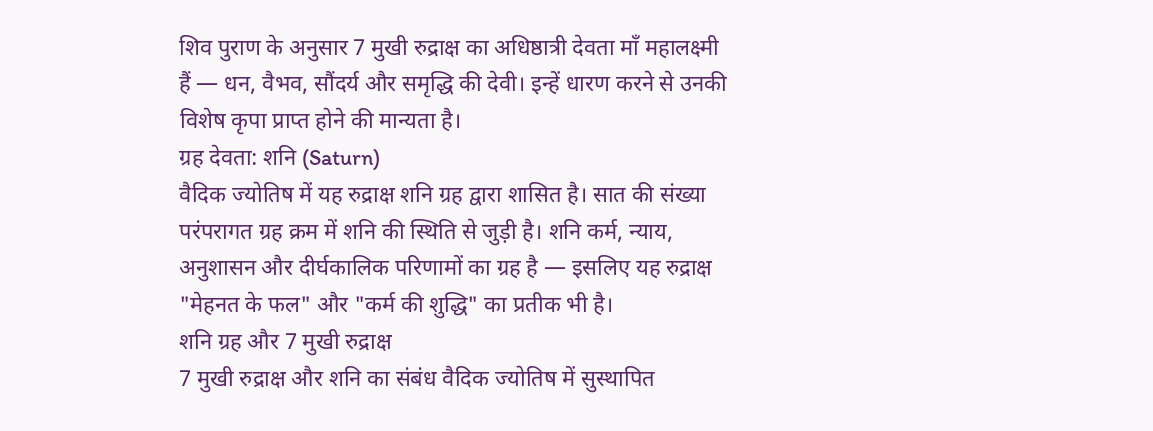शिव पुराण के अनुसार 7 मुखी रुद्राक्ष का अधिष्ठात्री देवता माँ महालक्ष्मी हैं — धन, वैभव, सौंदर्य और समृद्धि की देवी। इन्हें धारण करने से उनकी विशेष कृपा प्राप्त होने की मान्यता है।
ग्रह देवता: शनि (Saturn)
वैदिक ज्योतिष में यह रुद्राक्ष शनि ग्रह द्वारा शासित है। सात की संख्या परंपरागत ग्रह क्रम में शनि की स्थिति से जुड़ी है। शनि कर्म, न्याय, अनुशासन और दीर्घकालिक परिणामों का ग्रह है — इसलिए यह रुद्राक्ष "मेहनत के फल" और "कर्म की शुद्धि" का प्रतीक भी है।
शनि ग्रह और 7 मुखी रुद्राक्ष
7 मुखी रुद्राक्ष और शनि का संबंध वैदिक ज्योतिष में सुस्थापित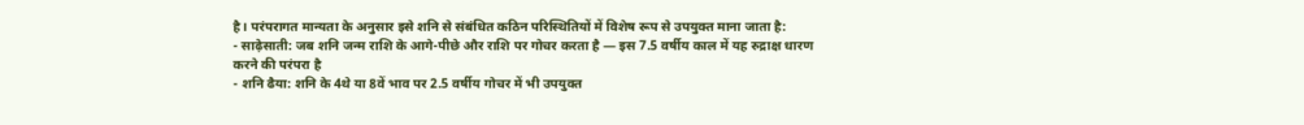है। परंपरागत मान्यता के अनुसार इसे शनि से संबंधित कठिन परिस्थितियों में विशेष रूप से उपयुक्त माना जाता है:
- साढ़ेसाती: जब शनि जन्म राशि के आगे-पीछे और राशि पर गोचर करता है — इस 7.5 वर्षीय काल में यह रुद्राक्ष धारण करने की परंपरा है
- शनि ढैया: शनि के 4थे या 8वें भाव पर 2.5 वर्षीय गोचर में भी उपयुक्त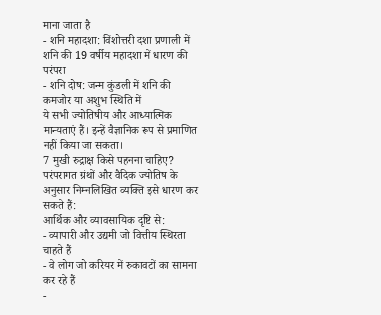माना जाता है
- शनि महादशा: विंशोत्तरी दशा प्रणाली में शनि की 19 वर्षीय महादशा में धारण की परंपरा
- शनि दोष: जन्म कुंडली में शनि की कमजोर या अशुभ स्थिति में
ये सभी ज्योतिषीय और आध्यात्मिक मान्यताएं हैं। इन्हें वैज्ञानिक रूप से प्रमाणित नहीं किया जा सकता।
7 मुखी रुद्राक्ष किसे पहनना चाहिए?
परंपरागत ग्रंथों और वैदिक ज्योतिष के अनुसार निम्नलिखित व्यक्ति इसे धारण कर सकते हैं:
आर्थिक और व्यावसायिक दृष्टि से:
- व्यापारी और उद्यमी जो वित्तीय स्थिरता चाहते हैं
- वे लोग जो करियर में रुकावटों का सामना कर रहे हैं
-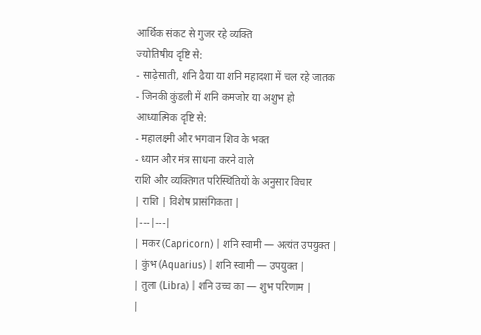आर्थिक संकट से गुजर रहे व्यक्ति
ज्योतिषीय दृष्टि से:
- साढ़ेसाती, शनि ढैया या शनि महादशा में चल रहे जातक
- जिनकी कुंडली में शनि कमजोर या अशुभ हो
आध्यात्मिक दृष्टि से:
- महालक्ष्मी और भगवान शिव के भक्त
- ध्यान और मंत्र साधना करने वाले
राशि और व्यक्तिगत परिस्थितियों के अनुसार विचार
| राशि | विशेष प्रासंगिकता |
|---|---|
| मकर (Capricorn) | शनि स्वामी — अत्यंत उपयुक्त |
| कुंभ (Aquarius) | शनि स्वामी — उपयुक्त |
| तुला (Libra) | शनि उच्च का — शुभ परिणाम |
|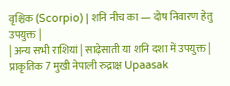वृश्चिक (Scorpio) | शनि नीच का — दोष निवारण हेतु उपयुक्त |
| अन्य सभी राशियां | साढ़ेसाती या शनि दशा में उपयुक्त |
प्राकृतिक 7 मुखी नेपाली रुद्राक्ष Upaasak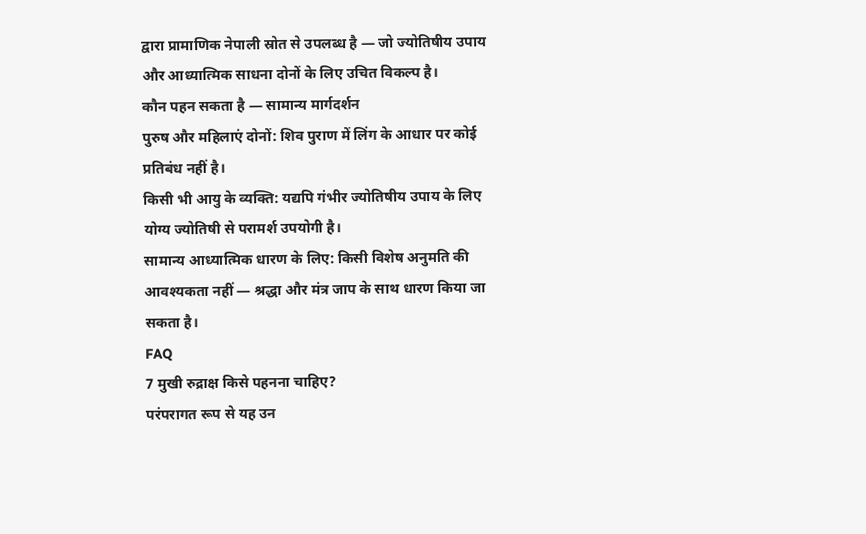द्वारा प्रामाणिक नेपाली स्रोत से उपलब्ध है — जो ज्योतिषीय उपाय और आध्यात्मिक साधना दोनों के लिए उचित विकल्प है।
कौन पहन सकता है — सामान्य मार्गदर्शन
पुरुष और महिलाएं दोनों: शिव पुराण में लिंग के आधार पर कोई प्रतिबंध नहीं है।
किसी भी आयु के व्यक्ति: यद्यपि गंभीर ज्योतिषीय उपाय के लिए योग्य ज्योतिषी से परामर्श उपयोगी है।
सामान्य आध्यात्मिक धारण के लिए: किसी विशेष अनुमति की आवश्यकता नहीं — श्रद्धा और मंत्र जाप के साथ धारण किया जा सकता है।
FAQ
7 मुखी रुद्राक्ष किसे पहनना चाहिए?
परंपरागत रूप से यह उन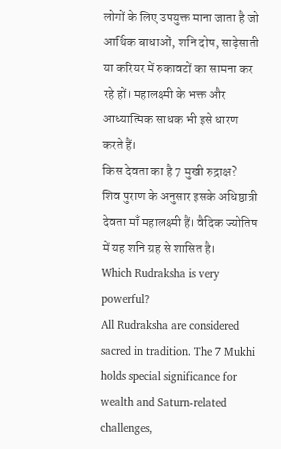लोगों के लिए उपयुक्त माना जाता है जो आर्थिक बाधाओं, शनि दोष, साढ़ेसाती या करियर में रुकावटों का सामना कर रहे हों। महालक्ष्मी के भक्त और आध्यात्मिक साधक भी इसे धारण करते हैं।
किस देवता का है 7 मुखी रुद्राक्ष?
शिव पुराण के अनुसार इसके अधिष्ठात्री देवता माँ महालक्ष्मी हैं। वैदिक ज्योतिष में यह शनि ग्रह से शासित है।
Which Rudraksha is very powerful?
All Rudraksha are considered sacred in tradition. The 7 Mukhi holds special significance for wealth and Saturn-related challenges,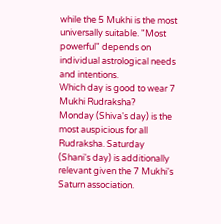while the 5 Mukhi is the most universally suitable. "Most powerful" depends on individual astrological needs and intentions.
Which day is good to wear 7 Mukhi Rudraksha?
Monday (Shiva's day) is the most auspicious for all Rudraksha. Saturday (Shani's day) is additionally relevant given the 7 Mukhi's Saturn association.